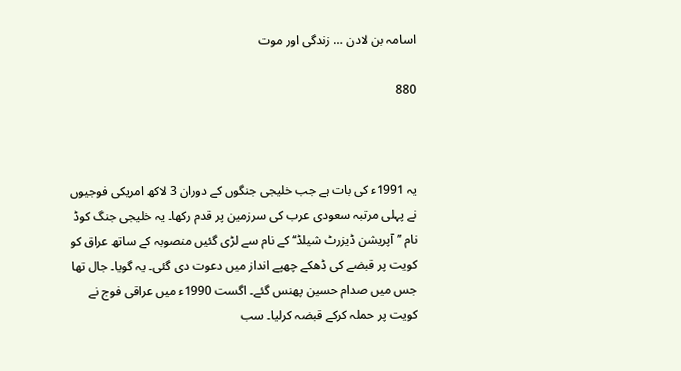اسامہ بن لادن … زندگی اور موت

880



یہ 1991ء کی بات ہے جب خلیجی جنگوں کے دوران 3 لاکھ امریکی فوجیوں نے پہلی مرتبہ سعودی عرب کی سرزمین پر قدم رکھا۔ یہ خلیجی جنگ کوڈ نام ’’آپریشن ڈیزرٹ شیلڈ‘‘ کے نام سے لڑی گئیں منصوبہ کے ساتھ عراق کو کویت پر قبضے کی ڈھکے چھپے انداز میں دعوت دی گئی۔ یہ گویا۔ جال تھا جس میں صدام حسین پھنس گئے۔ اگست 1990ء میں عراقی فوج نے کویت پر حملہ کرکے قبضہ کرلیا۔ سب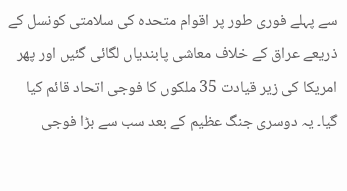سے پہلے فوری طور پر اقوام متحدہ کی سلامتی کونسل کے ذریعے عراق کے خلاف معاشی پابندیاں لگائی گئیں اور پھر امریکا کی زیر قیادت 35 ملکوں کا فوجی اتحاد قائم کیا گیا۔ یہ دوسری جنگ عظیم کے بعد سب سے بڑا فوجی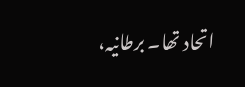اتحاد تھا۔ برطانیہ،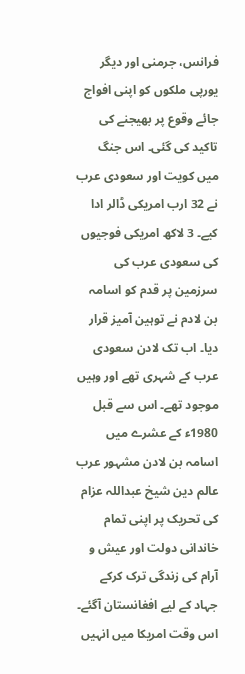فرانس، جرمنی اور دیگر یورپی ملکوں کو اپنی افواج جائے وقوع پر بھیجنے کی تاکید کی گئی۔ اس جنگ میں کویت اور سعودی عرب نے 32 ارب امریکی ڈالر ادا کیے۔ 3 لاکھ امریکی فوجیوں کی سعودی عرب کی سرزمین پر قدم کو اسامہ بن لادم نے توہین آمیز قرار دیا۔ اب تک لادن سعودی عرب کے شہری تھے اور وہیں موجود تھے۔ اس سے قبل 1980ء کے عشرے میں اسامہ بن لادن مشہور عرب عالم دین شیخ عبداللہ عزام کی تحریک پر اپنی تمام خاندانی دولت اور عیش و آرام کی زندگی ترک کرکے جہاد کے لیے افغانستان آگئے۔ اس وقت امریکا میں انہیں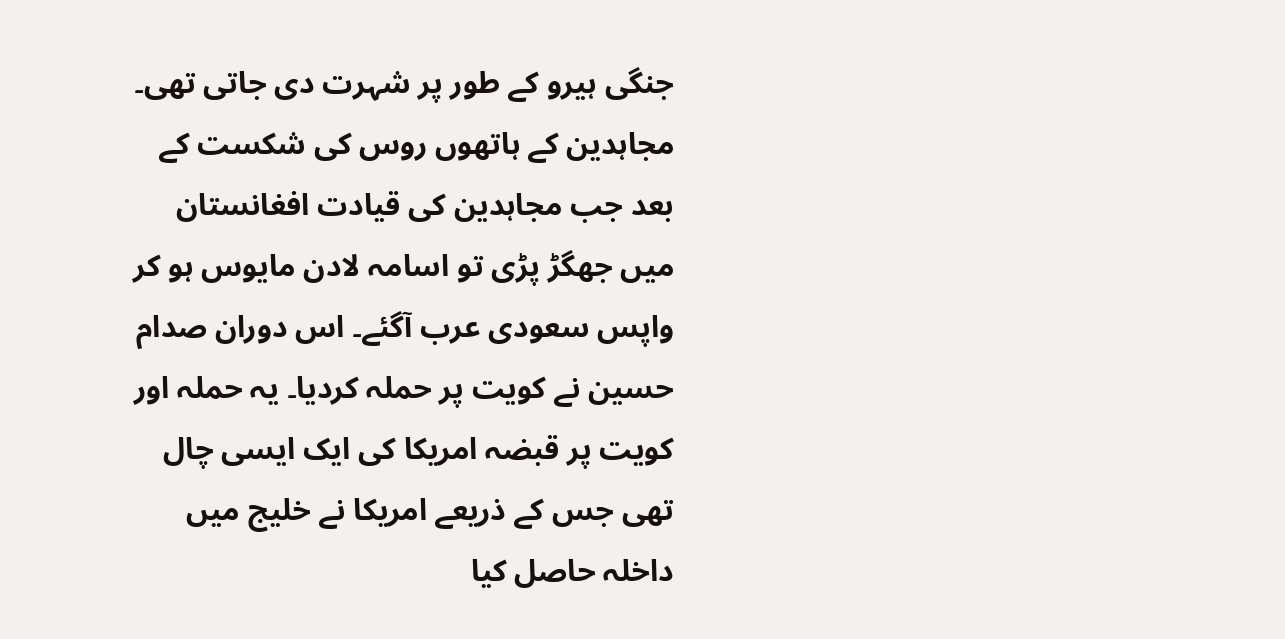جنگی ہیرو کے طور پر شہرت دی جاتی تھی۔ مجاہدین کے ہاتھوں روس کی شکست کے بعد جب مجاہدین کی قیادت افغانستان میں جھگڑ پڑی تو اسامہ لادن مایوس ہو کر واپس سعودی عرب آگئے۔ اس دوران صدام حسین نے کویت پر حملہ کردیا۔ یہ حملہ اور کویت پر قبضہ امریکا کی ایک ایسی چال تھی جس کے ذریعے امریکا نے خلیج میں داخلہ حاصل کیا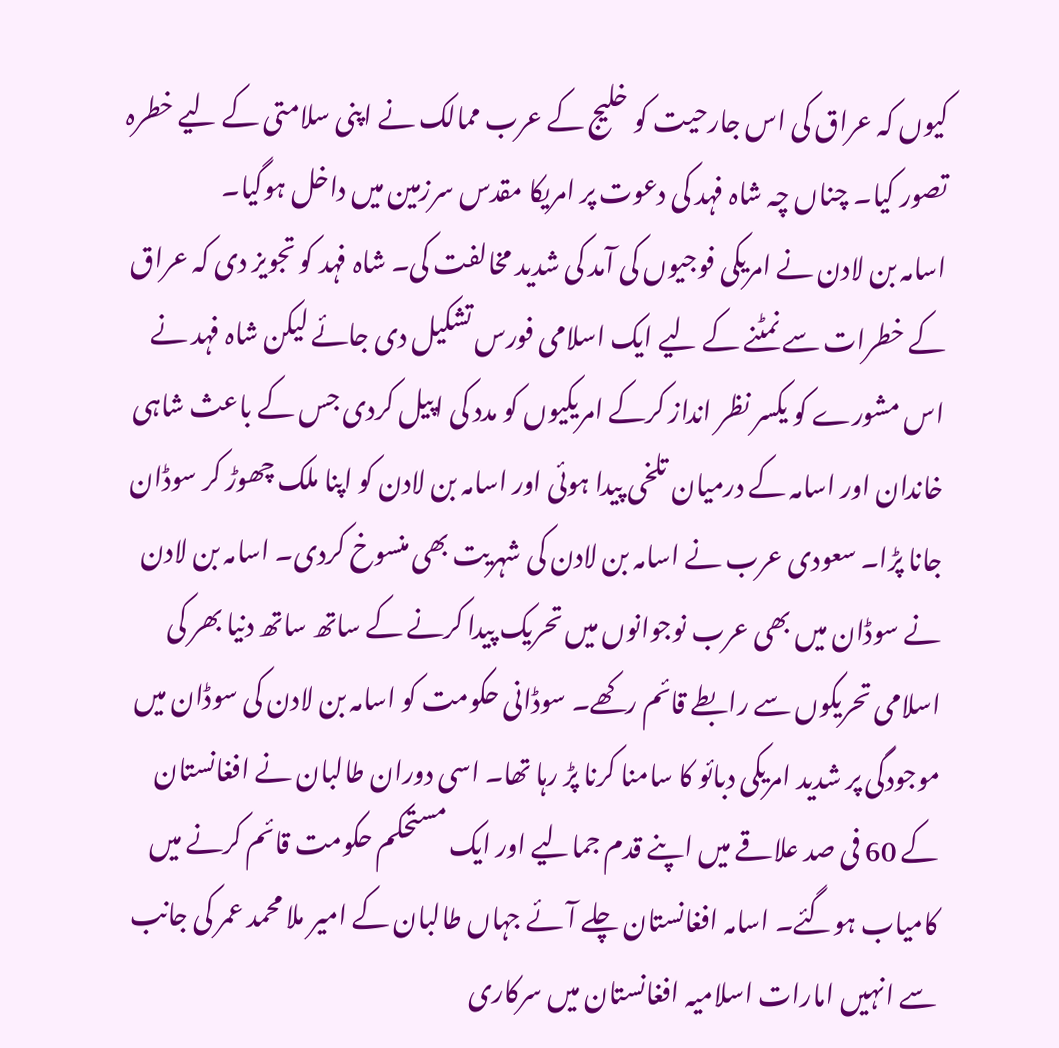کیوں کہ عراق کی اس جارحیت کو خلیج کے عرب ممالک نے اپنی سلامتی کے لیے خطرہ تصور کیا۔ چناں چہ شاہ فہد کی دعوت پر امریکا مقدس سرزمین میں داخل ہوگیا۔
اسامہ بن لادن نے امریکی فوجیوں کی آمد کی شدید مخالفت کی۔ شاہ فہد کو تجویز دی کہ عراق کے خطرات سے نمٹنے کے لیے ایک اسلامی فورس تشکیل دی جائے لیکن شاہ فہد نے اس مشورے کو یکسر نظر انداز کرکے امریکیوں کو مدد کی اپیل کردی جس کے باعث شاہی خاندان اور اسامہ کے درمیان تلخی پیدا ہوئی اور اسامہ بن لادن کو اپنا ملک چھوڑ کر سوڈان جانا پڑا۔ سعودی عرب نے اسامہ بن لادن کی شہریت بھی منسوخ کردی۔ اسامہ بن لادن نے سوڈان میں بھی عرب نوجوانوں میں تحریک پیدا کرنے کے ساتھ ساتھ دنیا بھر کی اسلامی تحریکوں سے رابطے قائم رکھے۔ سوڈانی حکومت کو اسامہ بن لادن کی سوڈان میں موجودگی پر شدید امریکی دبائو کا سامنا کرنا پڑ رہا تھا۔ اسی دوران طالبان نے افغانستان کے 60 فی صد علاقے میں اپنے قدم جمالیے اور ایک مستحکم حکومت قائم کرنے میں کامیاب ہوگئے۔ اسامہ افغانستان چلے آئے جہاں طالبان کے امیر ملا محمد عمر کی جانب سے انہیں امارات اسلامیہ افغانستان میں سرکاری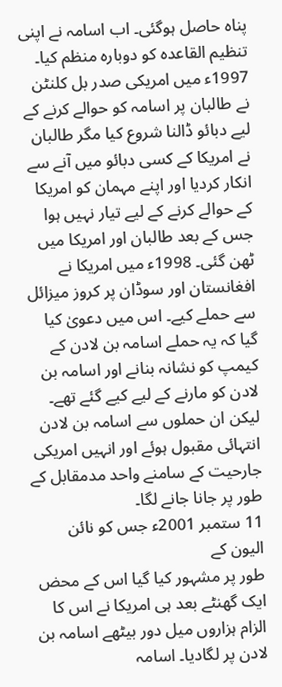پناہ حاصل ہوگئی۔ اب اسامہ نے اپنی تنظیم القاعدہ کو دوبارہ منظم کیا۔ 1997ء میں امریکی صدر بل کلنٹن نے طالبان پر اسامہ کو حوالے کرنے کے لیے دبائو ڈالنا شروع کیا مگر طالبان نے امریکا کے کسی دبائو میں آنے سے انکار کردیا اور اپنے مہمان کو امریکا کے حوالے کرنے کے لیے تیار نہیں ہوا جس کے بعد طالبان اور امریکا میں ٹھن گئی۔ 1998ء میں امریکا نے افغانستان اور سوڈان پر کروز میزائل سے حملے کیے۔ اس میں دعویٰ کیا گیا کہ یہ حملے اسامہ بن لادن کے کیمپ کو نشانہ بنانے اور اسامہ بن لادن کو مارنے کے لیے کیے گئے تھے۔ لیکن ان حملوں سے اسامہ بن لادن انتہائی مقبول ہوئے اور انہیں امریکی جارحیت کے سامنے واحد مدمقابل کے طور پر جانا جانے لگا۔
11 ستمبر 2001ء جس کو نائن الیون کے
طور پر مشہور کیا گیا اس کے محض ایک گھنٹے بعد ہی امریکا نے اس کا الزام ہزاروں میل دور بیٹھے اسامہ بن لادن پر لگادیا۔ اسامہ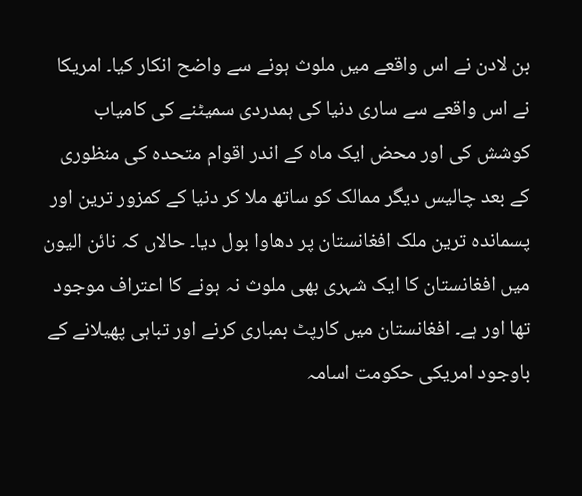بن لادن نے اس واقعے میں ملوث ہونے سے واضح انکار کیا۔ امریکا نے اس واقعے سے ساری دنیا کی ہمدردی سمیٹنے کی کامیاب کوشش کی اور محض ایک ماہ کے اندر اقوام متحدہ کی منظوری کے بعد چالیس دیگر ممالک کو ساتھ ملا کر دنیا کے کمزور ترین اور پسماندہ ترین ملک افغانستان پر دھاوا بول دیا۔ حالاں کہ نائن الیون میں افغانستان کا ایک شہری بھی ملوث نہ ہونے کا اعتراف موجود تھا اور ہے۔ افغانستان میں کارپٹ بمباری کرنے اور تباہی پھیلانے کے باوجود امریکی حکومت اسامہ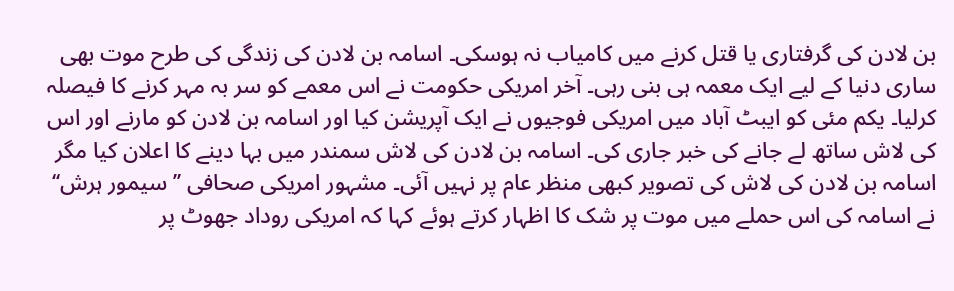بن لادن کی گرفتاری یا قتل کرنے میں کامیاب نہ ہوسکی۔ اسامہ بن لادن کی زندگی کی طرح موت بھی ساری دنیا کے لیے ایک معمہ ہی بنی رہی۔ آخر امریکی حکومت نے اس معمے کو سر بہ مہر کرنے کا فیصلہ کرلیا۔ یکم مئی کو ایبٹ آباد میں امریکی فوجیوں نے ایک آپریشن کیا اور اسامہ بن لادن کو مارنے اور اس کی لاش ساتھ لے جانے کی خبر جاری کی۔ اسامہ بن لادن کی لاش سمندر میں بہا دینے کا اعلان کیا مگر اسامہ بن لادن کی لاش کی تصویر کبھی منظر عام پر نہیں آئی۔ مشہور امریکی صحافی ’’سیمور ہرش‘‘ نے اسامہ کی اس حملے میں موت پر شک کا اظہار کرتے ہوئے کہا کہ امریکی روداد جھوٹ پر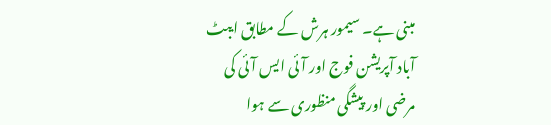مبنی ہے۔ سیمور ہرش کے مطابق ایبٹ آباد آپریشن فوج اور آئی ایس آئی کی مرضی اور پیشگی منظوری سے ہوا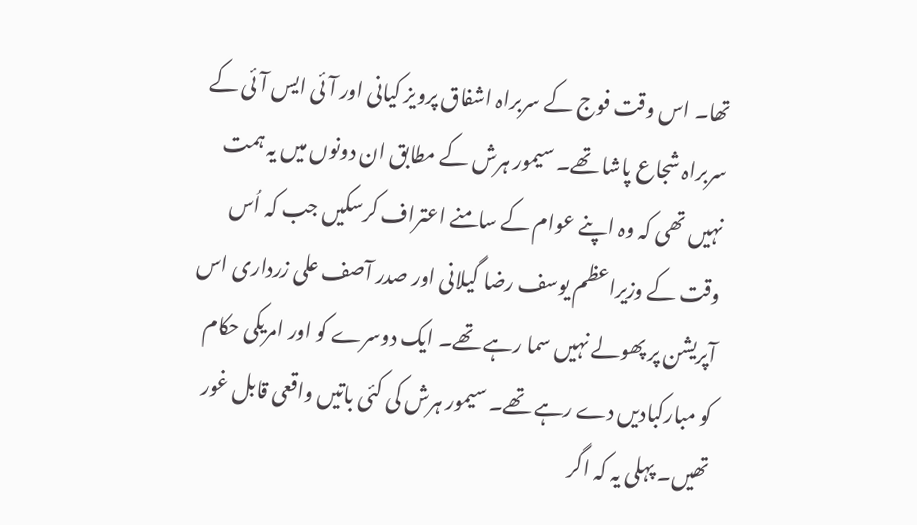تھا۔ اس وقت فوج کے سربراہ اشفاق پرویز کیانی اور آئی ایس آئی کے سربراہ شجاع پاشا تھے۔ سیمور ہرش کے مطابق ان دونوں میں یہ ہمت نہیں تھی کہ وہ اپنے عوام کے سامنے اعتراف کرسکیں جب کہ اُس وقت کے وزیراعظم یوسف رضا گیلانی اور صدر آصف علی زرداری اس آپریشن پر پھولے نہیں سما رہے تھے۔ ایک دوسرے کو اور امریکی حکام کو مبارکبادیں دے رہے تھے۔ سیمور ہرش کی کئی باتیں واقعی قابل غور تھیں۔ پہلی یہ کہ اگر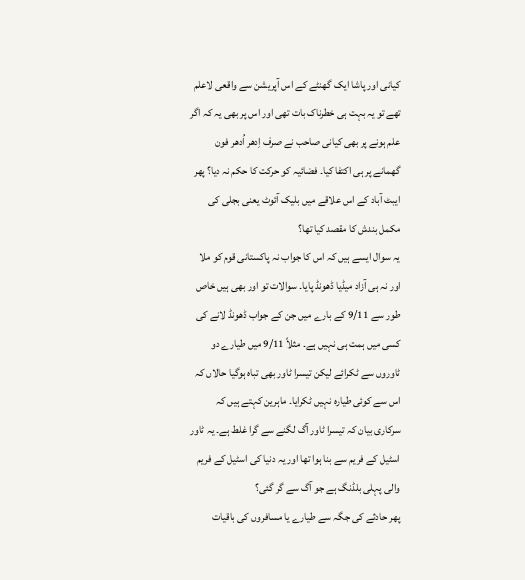کیانی اور پاشا ایک گھنٹے کے اس آپریشن سے واقعی لاعلم تھے تو یہ بہت ہی خطرناک بات تھی اور اس پر بھی یہ کہ اگر علم ہونے پر بھی کیانی صاحب نے صرف اِدھر اُدھر فون گھمانے پر ہی اکتفا کیا۔ فضائیہ کو حرکت کا حکم نہ دیا؟ پھر ایبٹ آباد کے اس علاقے میں بلیک آئوٹ یعنی بجلی کی مکمل بندش کا مقصد کیا تھا؟
یہ سوال ایسے ہیں کہ اس کا جواب نہ پاکستانی قوم کو ملا اور نہ ہی آزاد میڈیا ڈھونڈ پایا۔ سوالات تو اور بھی ہیں خاص طور سے 9/11 کے بارے میں جن کے جواب ڈھونڈ لانے کی کسی میں ہمت ہی نہیں ہے۔ مثلاً 9/11 میں طیارے دو ٹاوروں سے ٹکرائے لیکن تیسرا ٹاور بھی تباہ ہوگیا حالاں کہ اس سے کوئی طیارہ نہیں ٹکرایا۔ ماہرین کہتے ہیں کہ سرکاری بیان کہ تیسرا ٹاور آگ لگنے سے گرا غلط ہے۔ یہ ٹاور اسٹیل کے فریم سے بنا ہوا تھا اور یہ دنیا کی اسٹیل کے فریم والی پہلی بلڈنگ ہے جو آگ سے گر گئی؟
پھر حادثے کی جگہ سے طیارے یا مسافروں کی باقیات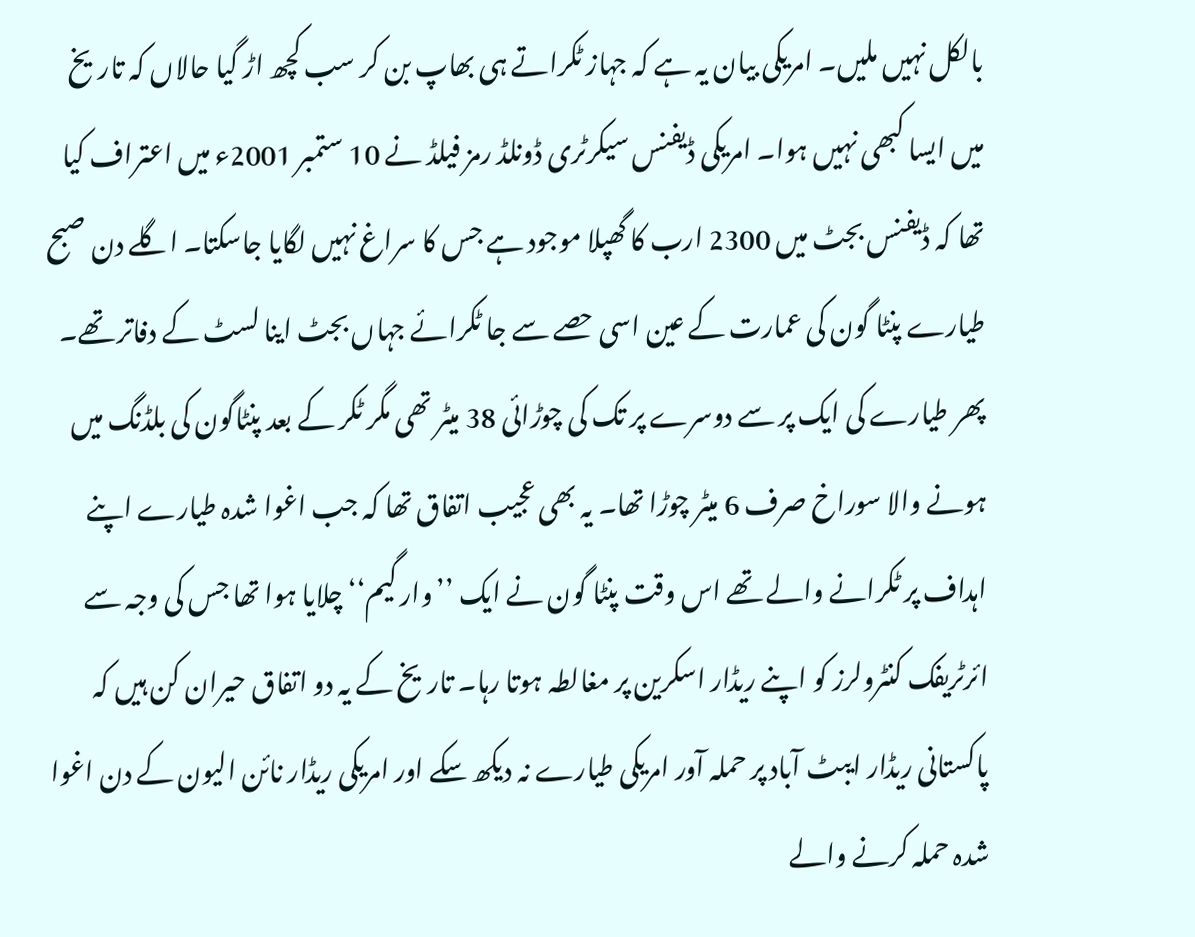بالکل نہیں ملیں۔ امریکی بیان یہ ہے کہ جہاز ٹکراتے ہی بھاپ بن کر سب کچھ اڑ گیا حالاں کہ تاریخ میں ایسا کبھی نہیں ہوا۔ امریکی ڈیفنس سیکرٹری ڈونلڈ رمز فیلڈ نے 10 ستمبر 2001ء میں اعتراف کیا تھا کہ ڈیفنس بجٹ میں 2300 ارب کا گھپلا موجود ہے جس کا سراغ نہیں لگایا جاسکتا۔ اگلے دن صبح طیارے پنٹا گون کی عمارت کے عین اسی حصے سے جا ٹکرائے جہاں بجٹ اینا لسٹ کے دفاتر تھے۔ پھر طیارے کی ایک پر سے دوسرے پر تک کی چوڑائی 38 میٹر تھی مگر ٹکر کے بعد پنٹاگون کی بلڈنگ میں ہونے والا سوراخ صرف 6 میٹر چوڑا تھا۔ یہ بھی عجیب اتفاق تھا کہ جب اغوا شدہ طیارے اپنے اہداف پر ٹکرانے والے تھے اس وقت پنٹا گون نے ایک ’’وار گیم‘‘ چلایا ہوا تھا جس کی وجہ سے ائرٹریفک کنٹرولرز کو اپنے ریڈار اسکرین پر مغالطہ ہوتا رہا۔ تاریخ کے یہ دو اتفاق حیران کن ہیں کہ پاکستانی ریڈار ایبٹ آباد پر حملہ آور امریکی طیارے نہ دیکھ سکے اور امریکی ریڈار نائن الیون کے دن اغوا شدہ حملہ کرنے والے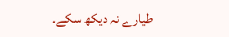طیارے نہ دیکھ سکے۔